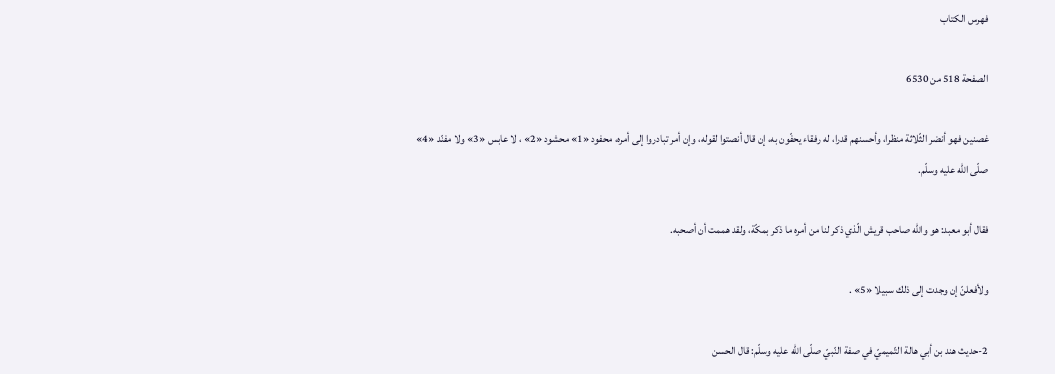فهرس الكتاب

الصفحة 518 من 6530

غصنين فهو أنضر الثّلاثة منظرا، وأحسنهم قدرا، له رفقاء يحفّون به، إن قال أنصتوا لقوله، وإن أمر تبادروا إلى أمره، محفود «1» محشود «2» ، لا عابس «3» ولا مفنّد «4» صلّى الله عليه وسلّم.

فقال أبو معبد: هو والله صاحب قريش الّذي ذكر لنا من أمره ما ذكر بمكّة، ولقد هممت أن أصحبه.

ولأفعلنّ إن وجدت إلى ذلك سبيلا «5» .

2-حديث هند بن أبي هالة التّميميّ في صفة النّبيّ صلّى الله عليه وسلّم: قال الحسن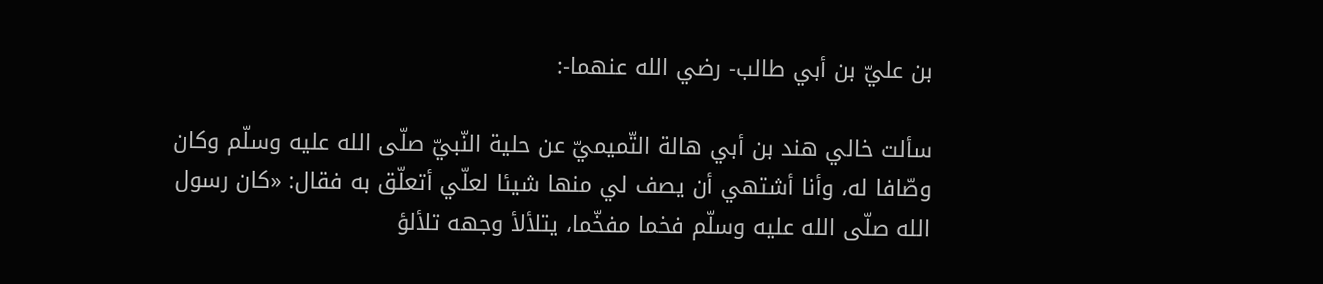بن عليّ بن أبي طالب- رضي الله عنهما-:

سألت خالي هند بن أبي هالة التّميميّ عن حلية النّبيّ صلّى الله عليه وسلّم وكان وصّافا له، وأنا أشتهي أن يصف لي منها شيئا لعلّي أتعلّق به فقال: «كان رسول الله صلّى الله عليه وسلّم فخما مفخّما، يتلألأ وجهه تلألؤ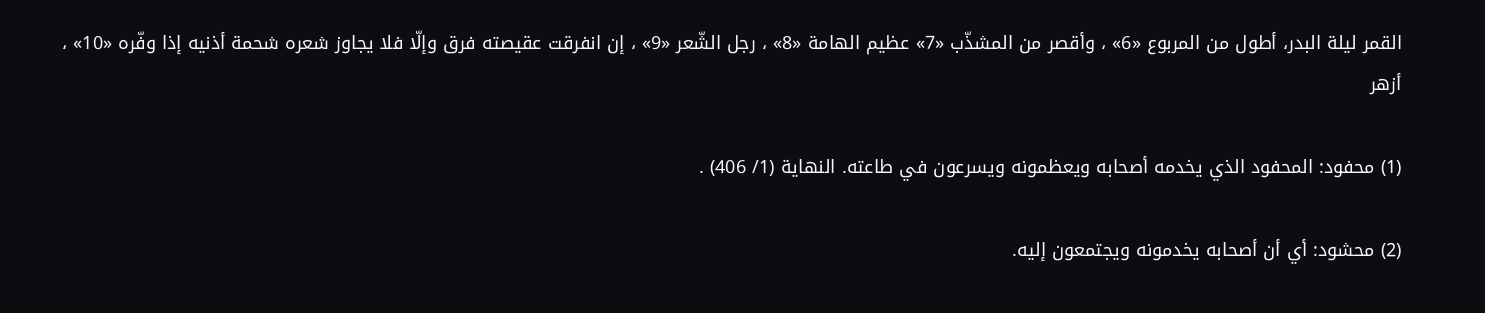القمر ليلة البدر، أطول من المربوع «6» ، وأقصر من المشذّب «7» عظيم الهامة «8» ، رجل الشّعر «9» ، إن انفرقت عقيصته فرق وإلّا فلا يجاوز شعره شحمة أذنيه إذا وفّره «10» ، أزهر

(1) محفود: المحفود الذي يخدمه أصحابه ويعظمونه ويسرعون في طاعته. النهاية (1/ 406) .

(2) محشود: أي أن أصحابه يخدمونه ويجتمعون إليه.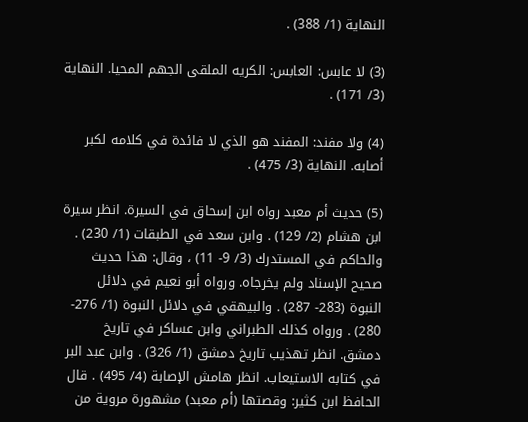النهاية (1/ 388) .

(3) لا عابس: العابس: الكريه الملقى الجهم المحيا. النهاية (3/ 171) .

(4) ولا مفند: المفند هو الذي لا فائدة في كلامه لكبر أصابه. النهاية (3/ 475) .

(5) حديث أم معبد رواه ابن إسحاق في السيرة. انظر سيرة ابن هشام (2/ 129) . وابن سعد في الطبقات (1/ 230) . والحاكم في المستدرك (3/ 9- 11) ، وقال: هذا حديث صحيح الإسناد ولم يخرجاه. ورواه أبو نعيم في دلائل النبوة (283- 287) . والبيهقي في دلائل النبوة (1/ 276- 280) . ورواه كذلك الطبراني وابن عساكر في تاريخ دمشق. انظر تهذيب تاريخ دمشق (1/ 326) . وابن عبد البر في كتابه الاستيعاب. انظر هامش الإصابة (4/ 495) . قال الحافظ ابن كثير: وقصتها (أم معبد) مشهورة مروية من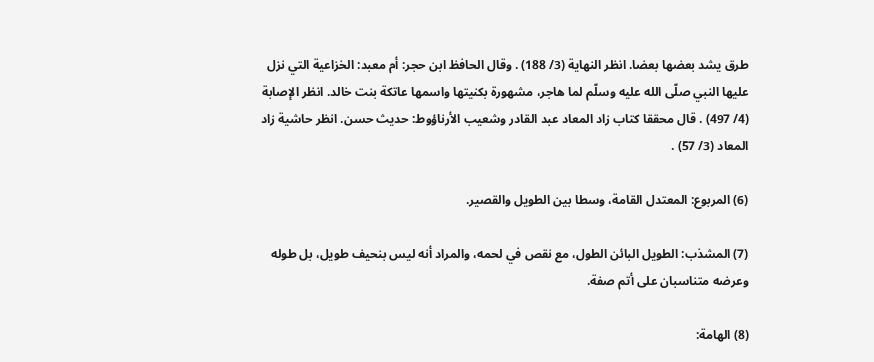طرق يشد بعضها بعضا. انظر النهاية (3/ 188) . وقال الحافظ ابن حجر: أم معبد: الخزاعية التي نزل عليها النبي صلّى الله عليه وسلّم لما هاجر، مشهورة بكنيتها واسمها عاتكة بنت خالد. انظر الإصابة (4/ 497) . قال محققا كتاب زاد المعاد عبد القادر وشعيب الأرناؤوط: حديث حسن. انظر حاشية زاد المعاد (3/ 57) .

(6) المربوع: المعتدل القامة، وسطا بين الطويل والقصير.

(7) المشذب: الطويل البائن الطول، مع نقص في لحمه، والمراد أنه ليس بنحيف طويل، بل طوله وعرضه متناسبان على أتم صفة.

(8) الهامة: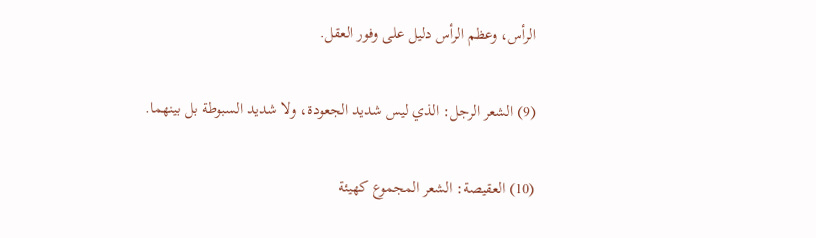الرأس، وعظم الرأس دليل على وفور العقل.

(9) الشعر الرجل: الذي ليس شديد الجعودة، ولا شديد السبوطة بل بينهما.

(10) العقيصة: الشعر المجموع كهيئة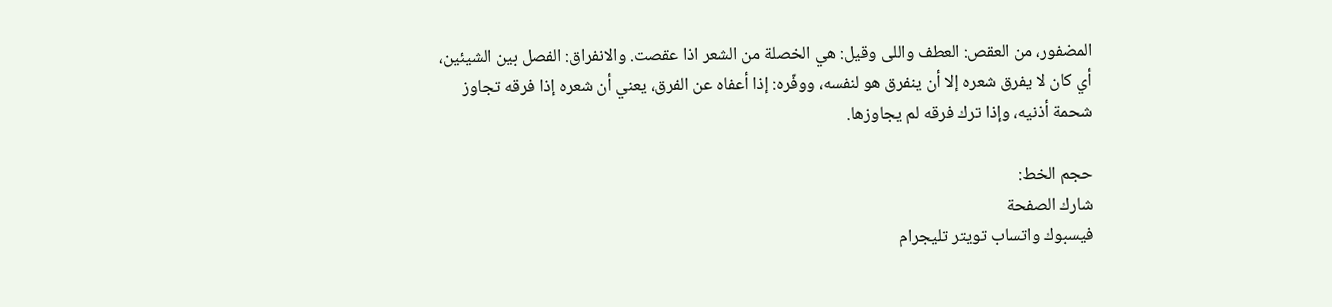المضفور، من العقص: العطف واللى وقيل: هي الخصلة من الشعر اذا عقصت. والانفراق: الفصل بين الشيئين، أي كان لا يفرق شعره إلا أن ينفرق هو لنفسه، ووفّره: إذا أعفاه عن الفرق، يعني أن شعره إذا فرقه تجاوز شحمة أذنيه، وإذا ترك فرقه لم يجاوزها.

حجم الخط:
شارك الصفحة
فيسبوك واتساب تويتر تليجرام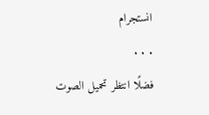انستجرام
. . .
فضلًا انتظر تحميل الصوت